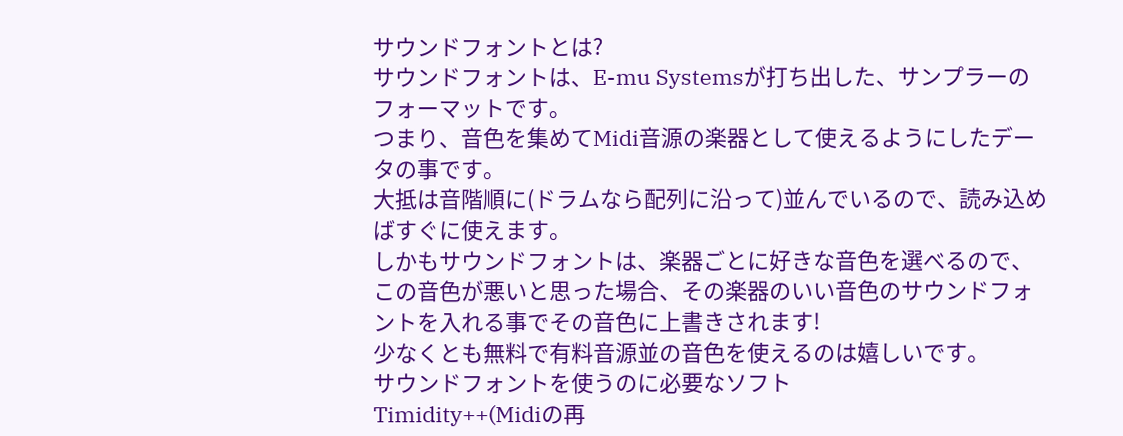サウンドフォントとは?
サウンドフォントは、E-mu Systemsが打ち出した、サンプラーのフォーマットです。
つまり、音色を集めてMidi音源の楽器として使えるようにしたデータの事です。
大抵は音階順に(ドラムなら配列に沿って)並んでいるので、読み込めばすぐに使えます。
しかもサウンドフォントは、楽器ごとに好きな音色を選べるので、この音色が悪いと思った場合、その楽器のいい音色のサウンドフォントを入れる事でその音色に上書きされます!
少なくとも無料で有料音源並の音色を使えるのは嬉しいです。
サウンドフォントを使うのに必要なソフト
Timidity++(Midiの再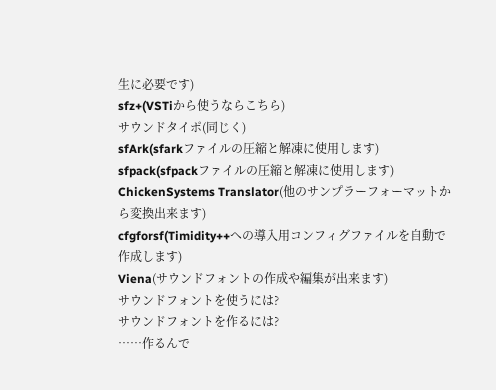生に必要です)
sfz+(VSTiから使うならこちら)
サウンドタイポ(同じく)
sfArk(sfarkファイルの圧縮と解凍に使用します)
sfpack(sfpackファイルの圧縮と解凍に使用します)
ChickenSystems Translator(他のサンプラーフォーマットから変換出来ます)
cfgforsf(Timidity++への導入用コンフィグファイルを自動で作成します)
Viena(サウンドフォントの作成や編集が出来ます)
サウンドフォントを使うには?
サウンドフォントを作るには?
……作るんで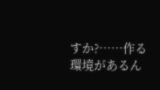すか?……作る環境があるん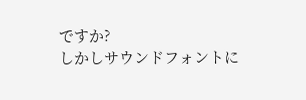ですか?
しかしサウンドフォントに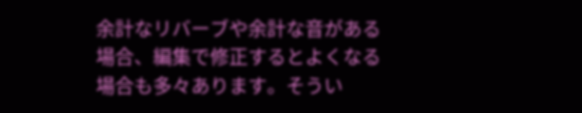余計なリバーブや余計な音がある場合、編集で修正するとよくなる場合も多々あります。そうい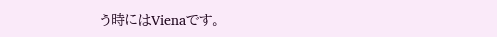う時にはVienaです。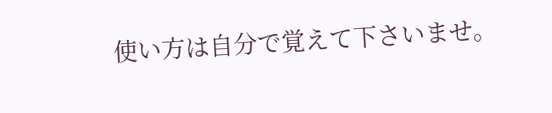使い方は自分で覚えて下さいませ。